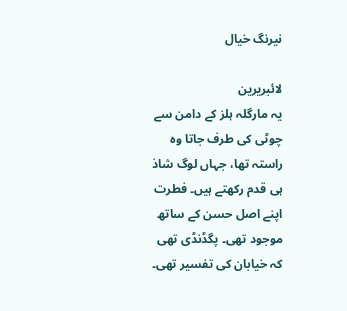نیرنگ خیال

لائبریرین
یہ مارگلہ ہلز کے دامن سے چوٹی کی طرف جاتا وہ راستہ تھا، جہاں لوگ شاذ ہی قدم رکھتے ہیں۔ فطرت اپنے اصل حسن کے ساتھ موجود تھی۔ پگڈنڈی تھی کہ خیابان کی تفسیر تھی۔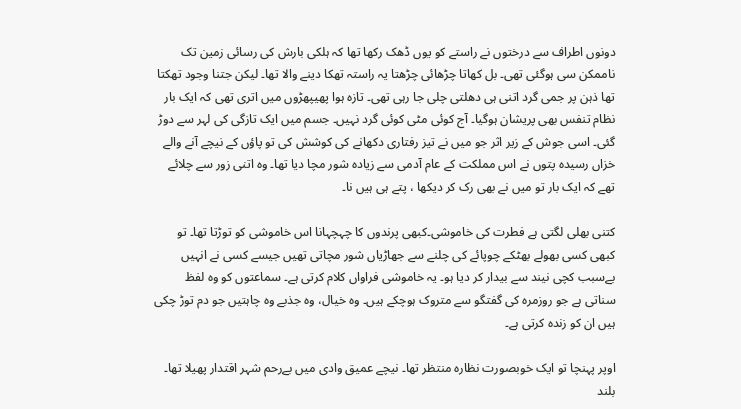دونوں اطراف سے درختوں نے راستے کو یوں ڈھک رکھا تھا کہ ہلکی بارش کی رسائی زمین تک ناممکن سی ہوگئی تھی۔ بل کھاتا چڑھائی چڑھتا یہ راستہ تھکا دینے والا تھا۔ لیکن جتنا وجود تھکتا تھا ذہن پر جمی گرد اتنی ہی دھلتی چلی جا رہی تھی۔ تازہ ہوا پھیپھڑوں میں اتری تھی کہ ایک بار نظام تنفس بھی پریشان ہوگیا۔ آج کوئی مٹی کوئی گرد نہیں۔ جسم میں ایک تازگی کی لہر سے دوڑ گئی۔ اسی جوش کے زیر اثر جو میں نے تیز رفتاری دکھانے کی کوشش کی تو پاؤں کے نیچے آنے والے خزاں رسیدہ پتوں نے اس مملکت کے عام آدمی سے زیادہ شور مچا دیا تھا۔ وہ اتنی زور سے چلائے تھے کہ ایک بار تو میں نے بھی رک کر دیکھا ، پتے ہی ہیں نا۔

کتنی بھلی لگتی ہے فطرت کی خاموشی۔کبھی پرندوں کا چہچہانا اس خاموشی کو توڑتا تھا۔ تو کبھی کسی بھولے بھٹکے چوپائے کی چلنے سے جھاڑیاں شور مچاتی تھیں جیسے کسی نے انہیں بےسبب کچی نیند سے بیدار کر دیا ہو۔ یہ خاموشی فراواں کلام کرتی ہے۔ سماعتوں کو وہ لفظ سناتی ہے جو روزمرہ کی گفتگو سے متروک ہوچکے ہیں۔ وہ خیال، وہ جذبے وہ چاہتیں جو دم توڑ چکی ہیں ان کو زندہ کرتی ہے۔

اوپر پہنچا تو ایک خوبصورت نظارہ منتظر تھا۔ نیچے عمیق وادی میں بےرحم شہر اقتدار پھیلا تھا۔ بلند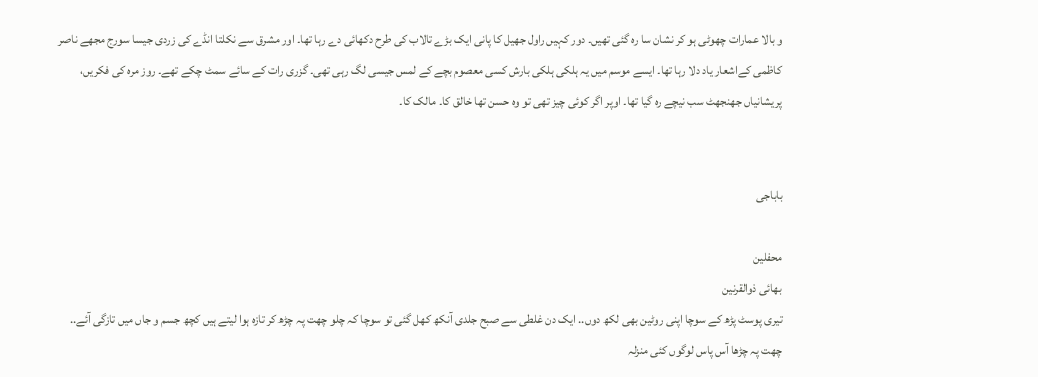و بالا عمارات چھوٹی ہو کر نشان سا رہ گئی تھیں۔ دور کہیں راول جھیل کا پانی ایک بڑے تالاب کی طرح دکھائی دے رہا تھا۔ اور مشرق سے نکلتا انڈے کی زردی جیسا سورج مجھے ناصر کاظمی کےاشعار یاد دلا رہا تھا۔ ایسے موسم میں یہ ہلکی ہلکی بارش کسی معصوم بچے کے لمس جیسی لگ رہی تھی۔ گزری رات کے سائے سمٹ چکے تھے۔ روز مرہ کی فکریں، پریشانیاں جھنجھٹ سب نیچے رہ گیا تھا۔ اوپر اگر کوئی چیز تھی تو وہ حسن تھا خالق کا۔ مالک کا۔


باباجی

محفلین
بھائی ذوالقرنین
تیری پوسٹ پڑھ کے سوچا اپنی روٹین بھی لکھ دوں.. ایک دن غلطی سے صبح جلدی آنکھ کھل گئی تو سوچا کہ چلو چھت پہ چڑھ کر تازہ ہوا لیتے ہیں کچھ جسم و جاں میں تازگی آئے.. چھت پہ چڑھا آس پاس لوگوں کئی منزلہ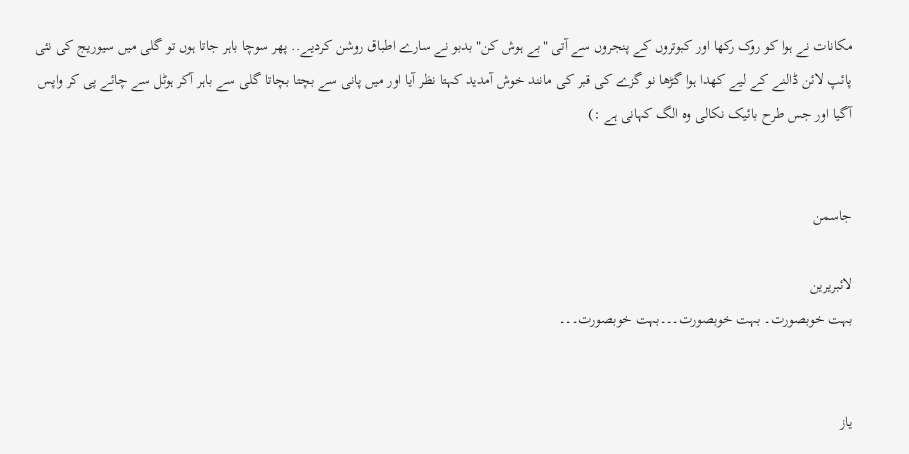مکانات نے ہوا کو روک رکھا اور کبوتروں کے پنجروں سے آتی "بے ہوش کن" بدبو نے سارے اطباق روشن کردیے.. پھر سوچا باہر جاتا ہوں تو گلی میں سیوریج کی نئی پائپ لائن ڈالنے کے لیے کھدا ہوا گڑھا نو گزے کی قبر کی مانند خوش آمدید کہتا نظر آیا اور میں پانی سے بچتا بچاتا گلی سے باہر آکر ہوٹل سے چائے پی کر واپس آگیا اور جس طرح بائیک نکالی وہ الگ کہانی ہے :)


جاسمن

لائبریرین
بہت خوبصورت۔ بہت خوبصورت۔۔۔بہت خوبصورت۔۔۔


یاز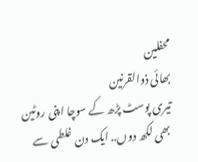محفلین
بھائی ذوالقرنین
تیری پوسٹ پڑھ کے سوچا اپنی روٹین بھی لکھ دوں.. ایک دن غلطی سے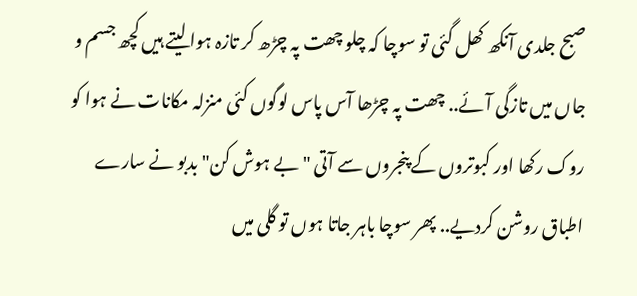صبح جلدی آنکھ کھل گئی تو سوچا کہ چلو چھت پہ چڑھ کر تازہ ہوا لیتے ہیں کچھ جسم و جاں میں تازگی آئے.. چھت پہ چڑھا آس پاس لوگوں کئی منزلہ مکانات نے ہوا کو روک رکھا اور کبوتروں کے پنجروں سے آتی "بے ہوش کن" بدبو نے سارے اطباق روشن کردیے.. پھر سوچا باہر جاتا ہوں تو گلی میں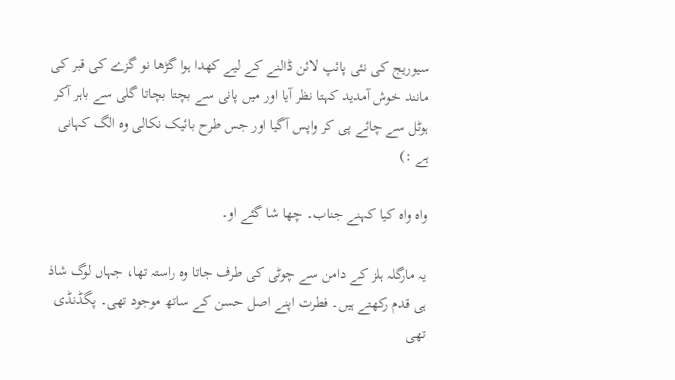سیوریج کی نئی پائپ لائن ڈالنے کے لیے کھدا ہوا گڑھا نو گزے کی قبر کی مانند خوش آمدید کہتا نظر آیا اور میں پانی سے بچتا بچاتا گلی سے باہر آکر ہوٹل سے چائے پی کر واپس آگیا اور جس طرح بائیک نکالی وہ الگ کہانی ہے :)

واہ واہ کیا کہنے جناب۔ چھا شا گئے او۔

یہ مارگلہ ہلز کے دامن سے چوٹی کی طرف جاتا وہ راستہ تھا، جہاں لوگ شاذ ہی قدم رکھتے ہیں۔ فطرت اپنے اصل حسن کے ساتھ موجود تھی۔ پگڈنڈی تھی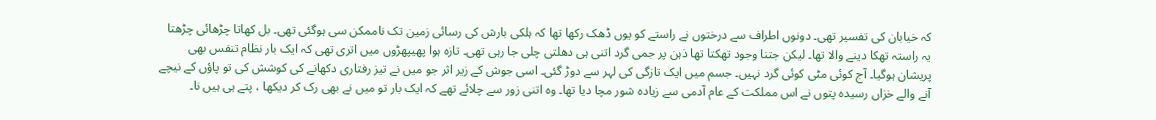کہ خیابان کی تفسیر تھی۔ دونوں اطراف سے درختوں نے راستے کو یوں ڈھک رکھا تھا کہ ہلکی بارش کی رسائی زمین تک ناممکن سی ہوگئی تھی۔ بل کھاتا چڑھائی چڑھتا یہ راستہ تھکا دینے والا تھا۔ لیکن جتنا وجود تھکتا تھا ذہن پر جمی گرد اتنی ہی دھلتی چلی جا رہی تھی۔ تازہ ہوا پھیپھڑوں میں اتری تھی کہ ایک بار نظام تنفس بھی پریشان ہوگیا۔ آج کوئی مٹی کوئی گرد نہیں۔ جسم میں ایک تازگی کی لہر سے دوڑ گئی۔ اسی جوش کے زیر اثر جو میں نے تیز رفتاری دکھانے کی کوشش کی تو پاؤں کے نیچے آنے والے خزاں رسیدہ پتوں نے اس مملکت کے عام آدمی سے زیادہ شور مچا دیا تھا۔ وہ اتنی زور سے چلائے تھے کہ ایک بار تو میں نے بھی رک کر دیکھا ، پتے ہی ہیں نا۔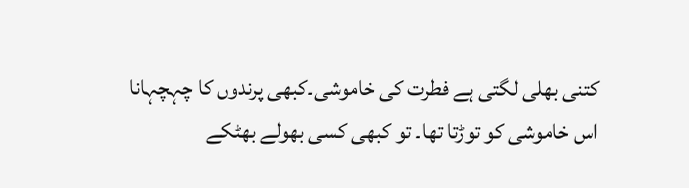کتنی بھلی لگتی ہے فطرت کی خاموشی۔کبھی پرندوں کا چہچہانا اس خاموشی کو توڑتا تھا۔ تو کبھی کسی بھولے بھٹکے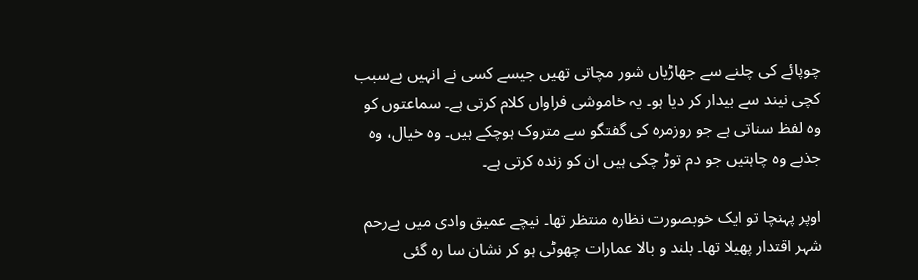چوپائے کی چلنے سے جھاڑیاں شور مچاتی تھیں جیسے کسی نے انہیں بےسبب کچی نیند سے بیدار کر دیا ہو۔ یہ خاموشی فراواں کلام کرتی ہے۔ سماعتوں کو وہ لفظ سناتی ہے جو روزمرہ کی گفتگو سے متروک ہوچکے ہیں۔ وہ خیال، وہ جذبے وہ چاہتیں جو دم توڑ چکی ہیں ان کو زندہ کرتی ہے۔

اوپر پہنچا تو ایک خوبصورت نظارہ منتظر تھا۔ نیچے عمیق وادی میں بےرحم شہر اقتدار پھیلا تھا۔ بلند و بالا عمارات چھوٹی ہو کر نشان سا رہ گئی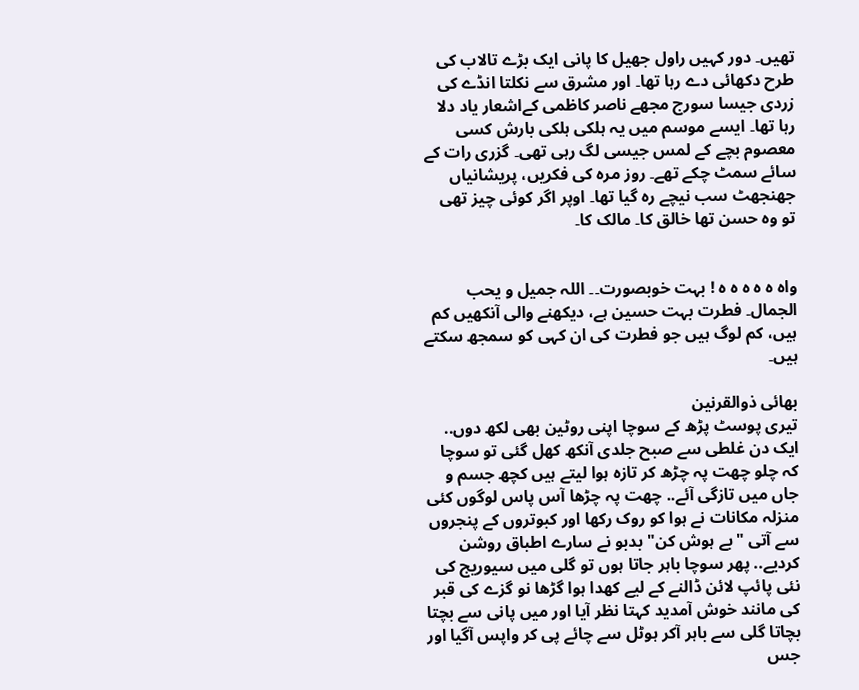تھیں۔ دور کہیں راول جھیل کا پانی ایک بڑے تالاب کی طرح دکھائی دے رہا تھا۔ اور مشرق سے نکلتا انڈے کی زردی جیسا سورج مجھے ناصر کاظمی کےاشعار یاد دلا رہا تھا۔ ایسے موسم میں یہ ہلکی ہلکی بارش کسی معصوم بچے کے لمس جیسی لگ رہی تھی۔ گزری رات کے سائے سمٹ چکے تھے۔ روز مرہ کی فکریں، پریشانیاں جھنجھٹ سب نیچے رہ گیا تھا۔ اوپر اگر کوئی چیز تھی تو وہ حسن تھا خالق کا۔ مالک کا۔


واہ ہ ہ ہ ہ ہ ! بہت خوبصورت۔۔ اللہ جمیل و یحب الجمال۔ فطرت بہت حسین ہے، دیکھنے والی آنکھیں کم ہیں، کم لوگ ہیں جو فطرت کی ان کہی کو سمجھ سکتے ہیں۔

بھائی ذوالقرنین
تیری پوسٹ پڑھ کے سوچا اپنی روٹین بھی لکھ دوں.. ایک دن غلطی سے صبح جلدی آنکھ کھل گئی تو سوچا کہ چلو چھت پہ چڑھ کر تازہ ہوا لیتے ہیں کچھ جسم و جاں میں تازگی آئے.. چھت پہ چڑھا آس پاس لوگوں کئی منزلہ مکانات نے ہوا کو روک رکھا اور کبوتروں کے پنجروں سے آتی "بے ہوش کن" بدبو نے سارے اطباق روشن کردیے.. پھر سوچا باہر جاتا ہوں تو گلی میں سیوریج کی نئی پائپ لائن ڈالنے کے لیے کھدا ہوا گڑھا نو گزے کی قبر کی مانند خوش آمدید کہتا نظر آیا اور میں پانی سے بچتا بچاتا گلی سے باہر آکر ہوٹل سے چائے پی کر واپس آگیا اور جس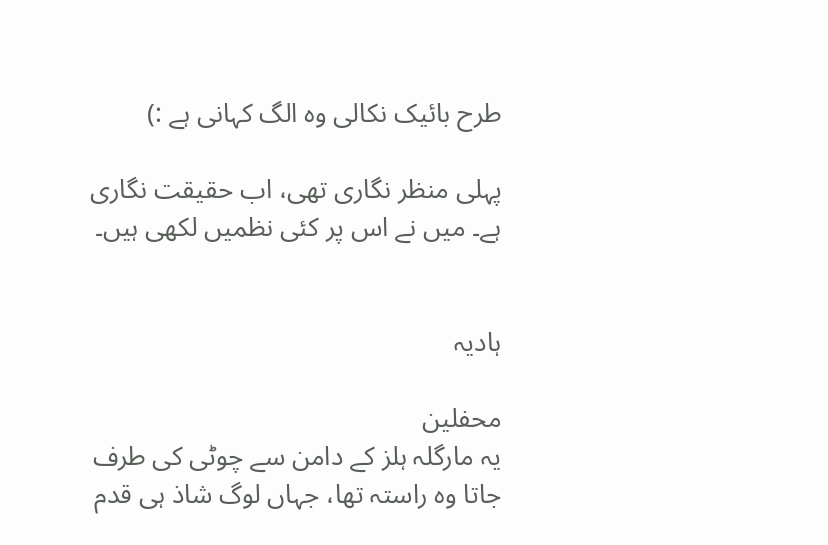طرح بائیک نکالی وہ الگ کہانی ہے :)

پہلی منظر نگاری تھی، اب حقیقت نگاری ہے۔ میں نے اس پر کئی نظمیں لکھی ہیں۔


ہادیہ

محفلین
یہ مارگلہ ہلز کے دامن سے چوٹی کی طرف جاتا وہ راستہ تھا، جہاں لوگ شاذ ہی قدم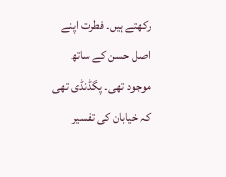رکھتے ہیں۔ فطرت اپنے اصل حسن کے ساتھ موجود تھی۔ پگڈنڈی تھی کہ خیابان کی تفسیر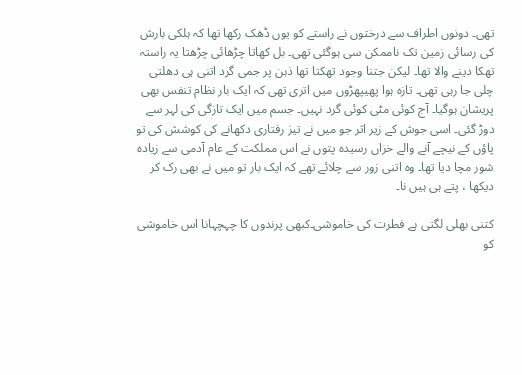تھی۔ دونوں اطراف سے درختوں نے راستے کو یوں ڈھک رکھا تھا کہ ہلکی بارش کی رسائی زمین تک ناممکن سی ہوگئی تھی۔ بل کھاتا چڑھائی چڑھتا یہ راستہ تھکا دینے والا تھا۔ لیکن جتنا وجود تھکتا تھا ذہن پر جمی گرد اتنی ہی دھلتی چلی جا رہی تھی۔ تازہ ہوا پھیپھڑوں میں اتری تھی کہ ایک بار نظام تنفس بھی پریشان ہوگیا۔ آج کوئی مٹی کوئی گرد نہیں۔ جسم میں ایک تازگی کی لہر سے دوڑ گئی۔ اسی جوش کے زیر اثر جو میں نے تیز رفتاری دکھانے کی کوشش کی تو پاؤں کے نیچے آنے والے خزاں رسیدہ پتوں نے اس مملکت کے عام آدمی سے زیادہ شور مچا دیا تھا۔ وہ اتنی زور سے چلائے تھے کہ ایک بار تو میں نے بھی رک کر دیکھا ، پتے ہی ہیں نا۔

کتنی بھلی لگتی ہے فطرت کی خاموشی۔کبھی پرندوں کا چہچہانا اس خاموشی کو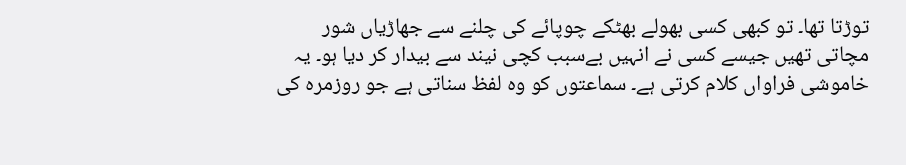توڑتا تھا۔ تو کبھی کسی بھولے بھٹکے چوپائے کی چلنے سے جھاڑیاں شور مچاتی تھیں جیسے کسی نے انہیں بےسبب کچی نیند سے بیدار کر دیا ہو۔ یہ خاموشی فراواں کلام کرتی ہے۔ سماعتوں کو وہ لفظ سناتی ہے جو روزمرہ کی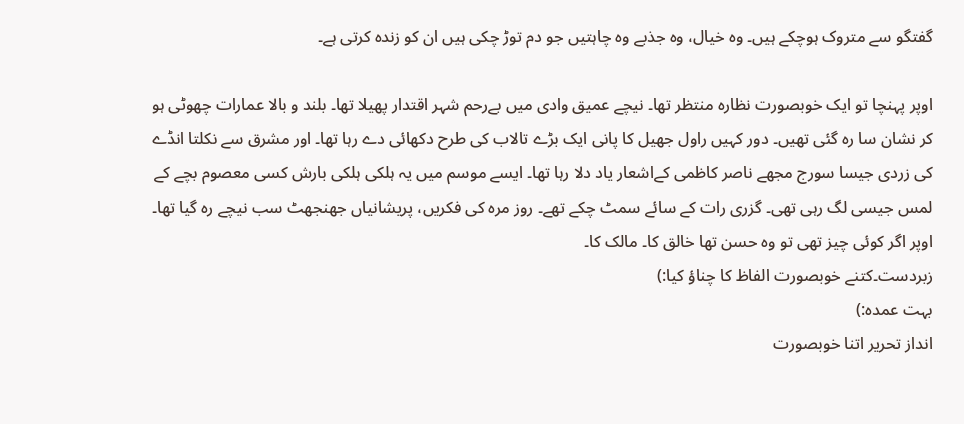گفتگو سے متروک ہوچکے ہیں۔ وہ خیال، وہ جذبے وہ چاہتیں جو دم توڑ چکی ہیں ان کو زندہ کرتی ہے۔

اوپر پہنچا تو ایک خوبصورت نظارہ منتظر تھا۔ نیچے عمیق وادی میں بےرحم شہر اقتدار پھیلا تھا۔ بلند و بالا عمارات چھوٹی ہو کر نشان سا رہ گئی تھیں۔ دور کہیں راول جھیل کا پانی ایک بڑے تالاب کی طرح دکھائی دے رہا تھا۔ اور مشرق سے نکلتا انڈے کی زردی جیسا سورج مجھے ناصر کاظمی کےاشعار یاد دلا رہا تھا۔ ایسے موسم میں یہ ہلکی ہلکی بارش کسی معصوم بچے کے لمس جیسی لگ رہی تھی۔ گزری رات کے سائے سمٹ چکے تھے۔ روز مرہ کی فکریں، پریشانیاں جھنجھٹ سب نیچے رہ گیا تھا۔ اوپر اگر کوئی چیز تھی تو وہ حسن تھا خالق کا۔ مالک کا۔
زبردست۔کتنے خوبصورت الفاظ کا چناؤ کیا:)
بہت عمدہ:)
انداز تحریر اتنا خوبصورت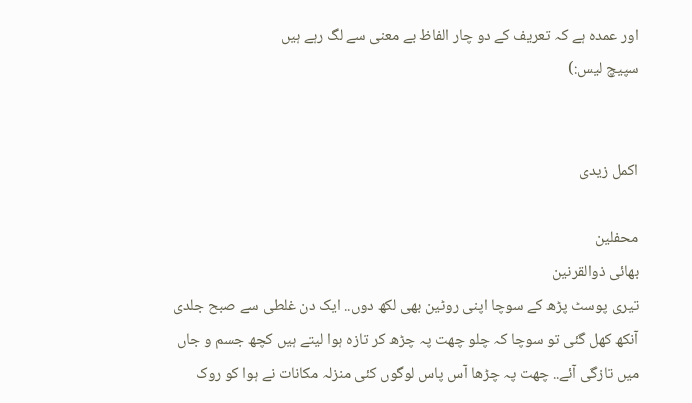اور عمدہ ہے کہ تعریف کے دو چار الفاظ بے معنی سے لگ رہے ہیں
سپیچ لیس:)


اکمل زیدی

محفلین
بھائی ذوالقرنین
تیری پوسٹ پڑھ کے سوچا اپنی روٹین بھی لکھ دوں.. ایک دن غلطی سے صبح جلدی آنکھ کھل گئی تو سوچا کہ چلو چھت پہ چڑھ کر تازہ ہوا لیتے ہیں کچھ جسم و جاں میں تازگی آئے.. چھت پہ چڑھا آس پاس لوگوں کئی منزلہ مکانات نے ہوا کو روک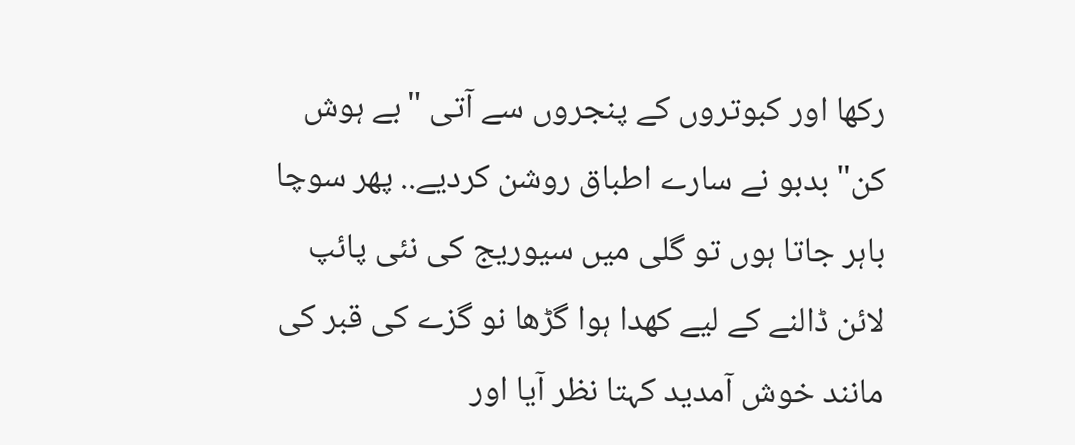رکھا اور کبوتروں کے پنجروں سے آتی "بے ہوش کن" بدبو نے سارے اطباق روشن کردیے.. پھر سوچا باہر جاتا ہوں تو گلی میں سیوریج کی نئی پائپ لائن ڈالنے کے لیے کھدا ہوا گڑھا نو گزے کی قبر کی مانند خوش آمدید کہتا نظر آیا اور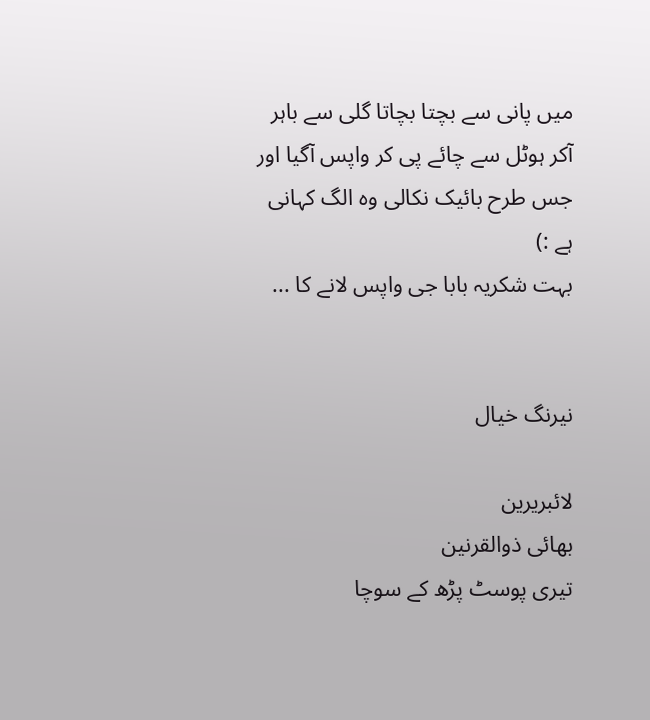میں پانی سے بچتا بچاتا گلی سے باہر آکر ہوٹل سے چائے پی کر واپس آگیا اور جس طرح بائیک نکالی وہ الگ کہانی ہے :)
بہت شکریہ بابا جی واپس لانے کا ...


نیرنگ خیال

لائبریرین
بھائی ذوالقرنین
تیری پوسٹ پڑھ کے سوچا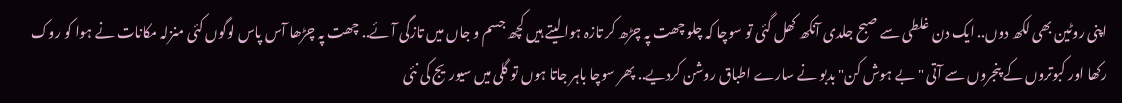اپنی روٹین بھی لکھ دوں.. ایک دن غلطی سے صبح جلدی آنکھ کھل گئی تو سوچا کہ چلو چھت پہ چڑھ کر تازہ ہوا لیتے ہیں کچھ جسم و جاں میں تازگی آئے.. چھت پہ چڑھا آس پاس لوگوں کئی منزلہ مکانات نے ہوا کو روک رکھا اور کبوتروں کے پنجروں سے آتی "بے ہوش کن" بدبو نے سارے اطباق روشن کردیے.. پھر سوچا باہر جاتا ہوں تو گلی میں سیوریج کی نئی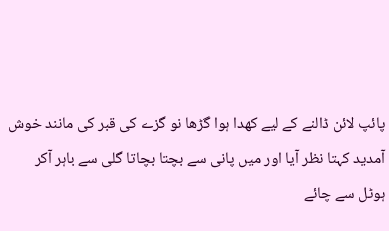پائپ لائن ڈالنے کے لیے کھدا ہوا گڑھا نو گزے کی قبر کی مانند خوش آمدید کہتا نظر آیا اور میں پانی سے بچتا بچاتا گلی سے باہر آکر ہوٹل سے چائے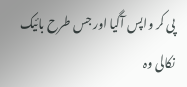پی کر واپس آگیا اور جس طرح بائیک نکالی وہ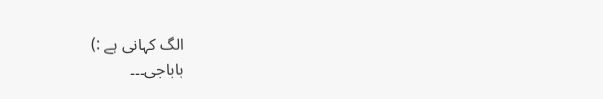الگ کہانی ہے :)
باباجی۔۔۔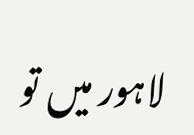لاہور میں تو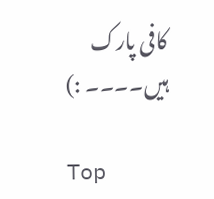کافی پارک ہیں۔۔۔۔ :)

Top